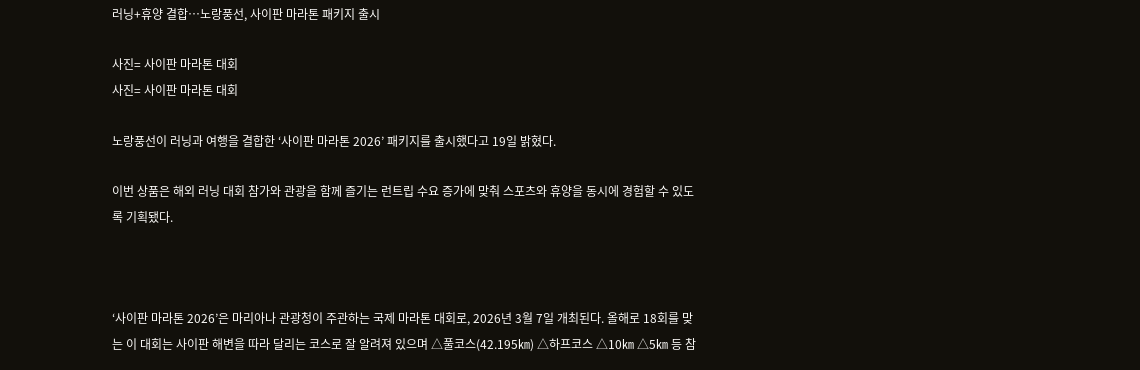러닝+휴양 결합…노랑풍선, 사이판 마라톤 패키지 출시

사진= 사이판 마라톤 대회
사진= 사이판 마라톤 대회

노랑풍선이 러닝과 여행을 결합한 ‘사이판 마라톤 2026’ 패키지를 출시했다고 19일 밝혔다.

이번 상품은 해외 러닝 대회 참가와 관광을 함께 즐기는 런트립 수요 증가에 맞춰 스포츠와 휴양을 동시에 경험할 수 있도록 기획됐다.



‘사이판 마라톤 2026’은 마리아나 관광청이 주관하는 국제 마라톤 대회로, 2026년 3월 7일 개최된다. 올해로 18회를 맞는 이 대회는 사이판 해변을 따라 달리는 코스로 잘 알려져 있으며 △풀코스(42.195㎞) △하프코스 △10㎞ △5㎞ 등 참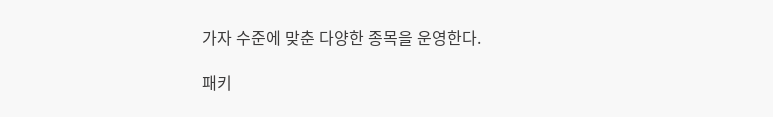가자 수준에 맞춘 다양한 종목을 운영한다.

패키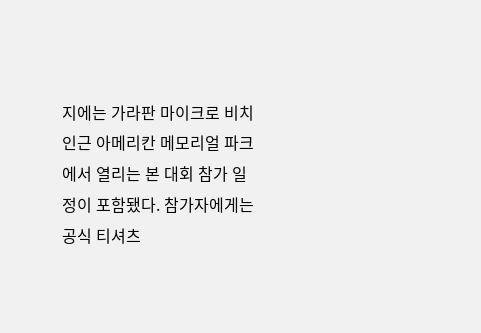지에는 가라판 마이크로 비치 인근 아메리칸 메모리얼 파크에서 열리는 본 대회 참가 일정이 포함됐다. 참가자에게는 공식 티셔츠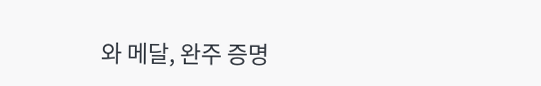와 메달, 완주 증명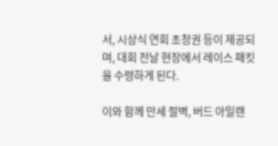서, 시상식 연회 초청권 등이 제공되며, 대회 전날 현장에서 레이스 패킷을 수령하게 된다.

이와 함께 만세 절벽, 버드 아일랜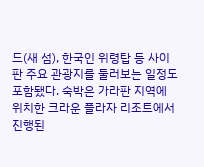드(새 섬), 한국인 위령탑 등 사이판 주요 관광지를 둘러보는 일정도 포함됐다. 숙박은 가라판 지역에 위치한 크라운 플라자 리조트에서 진행된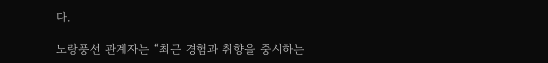다.

노랑풍선 관계자는 “최근 경험과 취향을 중시하는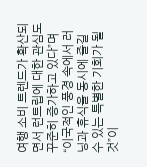여행 소비 트렌드가 확산되면서 런트립에 대한 관심도 꾸준히 증가하고 있다”며 “이국적인 풍경 속에서 러닝과 휴식을 동시에 즐길 수 있는 특별한 기회가 될 것”이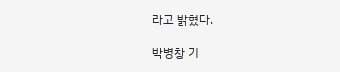라고 밝혔다.

박병창 기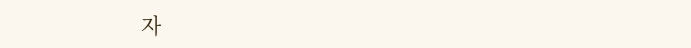자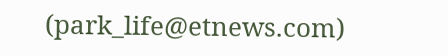(park_life@etnews.com)